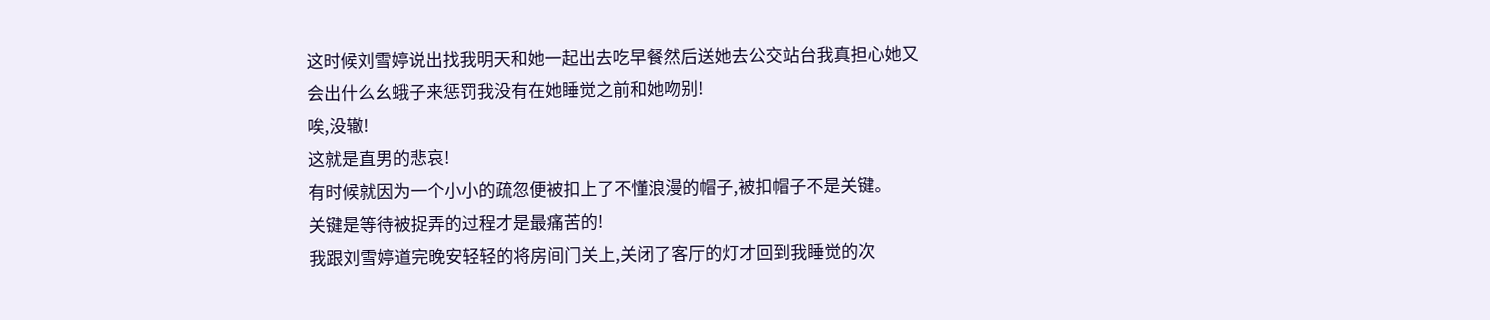这时候刘雪婷说出找我明天和她一起出去吃早餐然后送她去公交站台我真担心她又会出什么幺蛾子来惩罚我没有在她睡觉之前和她吻别!
唉,没辙!
这就是直男的悲哀!
有时候就因为一个小小的疏忽便被扣上了不懂浪漫的帽子,被扣帽子不是关键。
关键是等待被捉弄的过程才是最痛苦的!
我跟刘雪婷道完晚安轻轻的将房间门关上,关闭了客厅的灯才回到我睡觉的次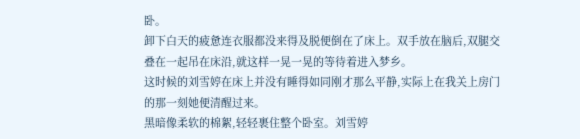卧。
卸下白天的疲惫连衣服都没来得及脱便倒在了床上。双手放在脑后,双腿交叠在一起吊在床沿,就这样一晃一晃的等待着进入梦乡。
这时候的刘雪婷在床上并没有睡得如同刚才那么平静,实际上在我关上房门的那一刻她便清醒过来。
黑暗像柔软的棉絮,轻轻裹住整个卧室。刘雪婷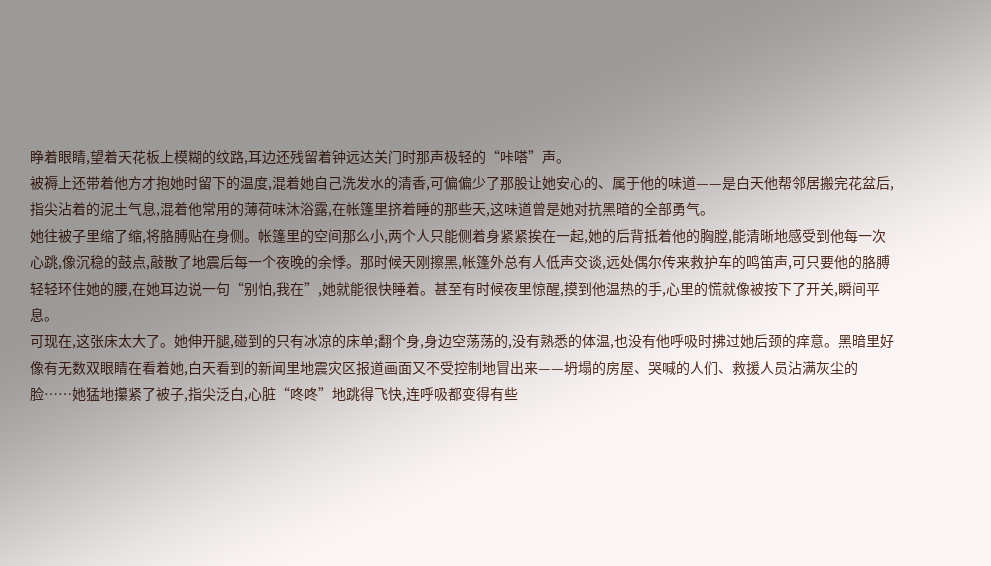睁着眼睛,望着天花板上模糊的纹路,耳边还残留着钟远达关门时那声极轻的“咔嗒”声。
被褥上还带着他方才抱她时留下的温度,混着她自己洗发水的清香,可偏偏少了那股让她安心的、属于他的味道——是白天他帮邻居搬完花盆后,指尖沾着的泥土气息,混着他常用的薄荷味沐浴露,在帐篷里挤着睡的那些天,这味道曾是她对抗黑暗的全部勇气。
她往被子里缩了缩,将胳膊贴在身侧。帐篷里的空间那么小,两个人只能侧着身紧紧挨在一起,她的后背抵着他的胸膛,能清晰地感受到他每一次心跳,像沉稳的鼓点,敲散了地震后每一个夜晚的余悸。那时候天刚擦黑,帐篷外总有人低声交谈,远处偶尔传来救护车的鸣笛声,可只要他的胳膊轻轻环住她的腰,在她耳边说一句“别怕,我在”,她就能很快睡着。甚至有时候夜里惊醒,摸到他温热的手,心里的慌就像被按下了开关,瞬间平息。
可现在,这张床太大了。她伸开腿,碰到的只有冰凉的床单;翻个身,身边空荡荡的,没有熟悉的体温,也没有他呼吸时拂过她后颈的痒意。黑暗里好像有无数双眼睛在看着她,白天看到的新闻里地震灾区报道画面又不受控制地冒出来——坍塌的房屋、哭喊的人们、救援人员沾满灰尘的脸……她猛地攥紧了被子,指尖泛白,心脏“咚咚”地跳得飞快,连呼吸都变得有些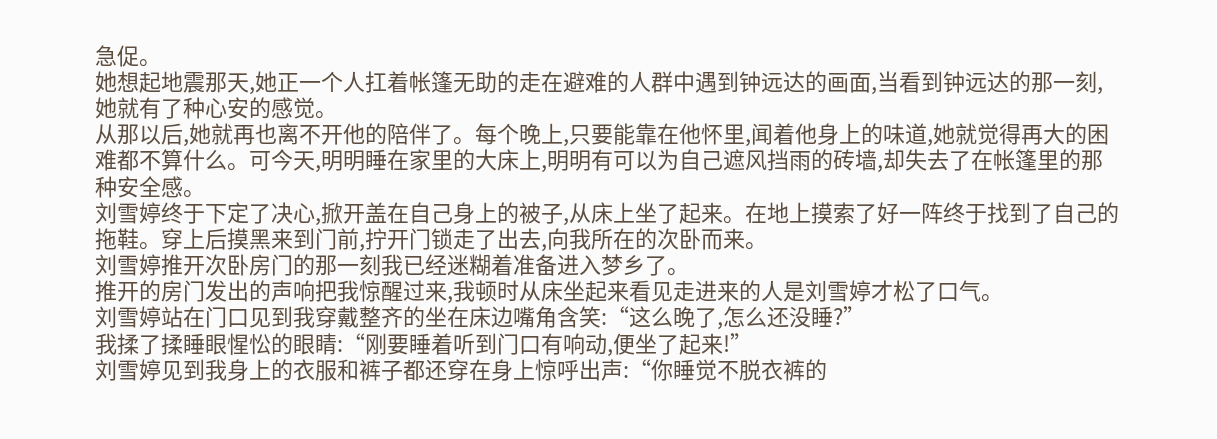急促。
她想起地震那天,她正一个人扛着帐篷无助的走在避难的人群中遇到钟远达的画面,当看到钟远达的那一刻,她就有了种心安的感觉。
从那以后,她就再也离不开他的陪伴了。每个晚上,只要能靠在他怀里,闻着他身上的味道,她就觉得再大的困难都不算什么。可今天,明明睡在家里的大床上,明明有可以为自己遮风挡雨的砖墙,却失去了在帐篷里的那种安全感。
刘雪婷终于下定了决心,掀开盖在自己身上的被子,从床上坐了起来。在地上摸索了好一阵终于找到了自己的拖鞋。穿上后摸黑来到门前,拧开门锁走了出去,向我所在的次卧而来。
刘雪婷推开次卧房门的那一刻我已经迷糊着准备进入梦乡了。
推开的房门发出的声响把我惊醒过来,我顿时从床坐起来看见走进来的人是刘雪婷才松了口气。
刘雪婷站在门口见到我穿戴整齐的坐在床边嘴角含笑:“这么晚了,怎么还没睡?”
我揉了揉睡眼惺忪的眼睛:“刚要睡着听到门口有响动,便坐了起来!”
刘雪婷见到我身上的衣服和裤子都还穿在身上惊呼出声:“你睡觉不脱衣裤的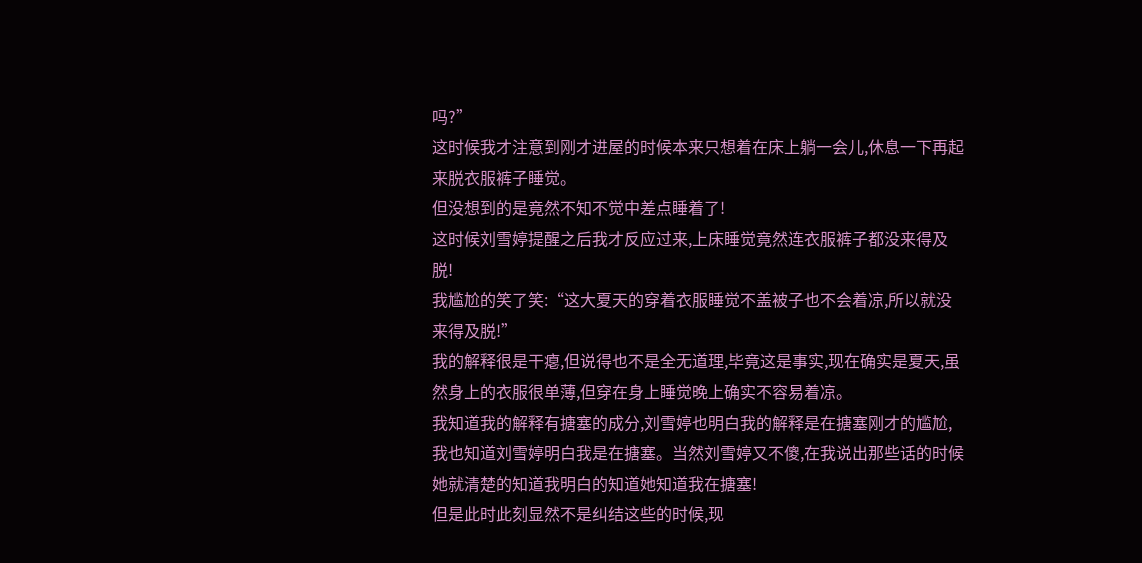吗?”
这时候我才注意到刚才进屋的时候本来只想着在床上躺一会儿,休息一下再起来脱衣服裤子睡觉。
但没想到的是竟然不知不觉中差点睡着了!
这时候刘雪婷提醒之后我才反应过来,上床睡觉竟然连衣服裤子都没来得及脱!
我尴尬的笑了笑:“这大夏天的穿着衣服睡觉不盖被子也不会着凉,所以就没来得及脱!”
我的解释很是干瘪,但说得也不是全无道理,毕竟这是事实,现在确实是夏天,虽然身上的衣服很单薄,但穿在身上睡觉晚上确实不容易着凉。
我知道我的解释有搪塞的成分,刘雪婷也明白我的解释是在搪塞刚才的尴尬,我也知道刘雪婷明白我是在搪塞。当然刘雪婷又不傻,在我说出那些话的时候她就清楚的知道我明白的知道她知道我在搪塞!
但是此时此刻显然不是纠结这些的时候,现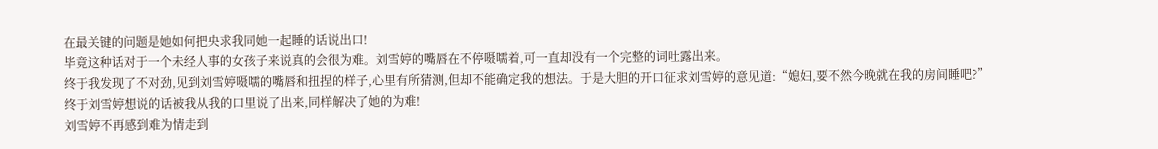在最关键的问题是她如何把央求我同她一起睡的话说出口!
毕竟这种话对于一个未经人事的女孩子来说真的会很为难。刘雪婷的嘴唇在不停嗫嚅着,可一直却没有一个完整的词吐露出来。
终于我发现了不对劲,见到刘雪婷嗫嚅的嘴唇和扭捏的样子,心里有所猜测,但却不能确定我的想法。于是大胆的开口征求刘雪婷的意见道:“媳妇,要不然今晚就在我的房间睡吧?”
终于刘雪婷想说的话被我从我的口里说了出来,同样解决了她的为难!
刘雪婷不再感到难为情走到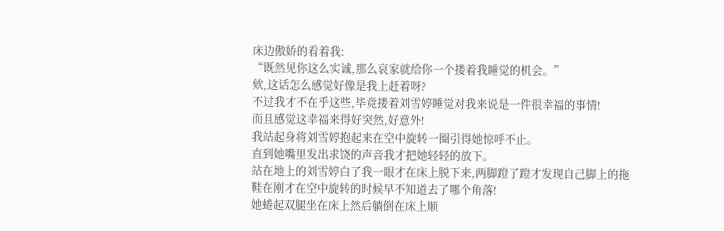床边傲娇的看着我:
“既然见你这么实诚,那么哀家就给你一个搂着我睡觉的机会。”
欸,这话怎么感觉好像是我上赶着呀?
不过我才不在乎这些,毕竟搂着刘雪婷睡觉对我来说是一件很幸福的事情!
而且感觉这幸福来得好突然,好意外!
我站起身将刘雪婷抱起来在空中旋转一圈引得她惊呼不止。
直到她嘴里发出求饶的声音我才把她轻轻的放下。
站在地上的刘雪婷白了我一眼才在床上脱下来,两脚蹬了蹬才发现自己脚上的拖鞋在刚才在空中旋转的时候早不知道去了哪个角落!
她蜷起双腿坐在床上然后躺倒在床上顺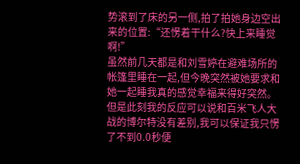势滚到了床的另一侧,拍了拍她身边空出来的位置:“还愣着干什么?快上来睡觉啊!”
虽然前几天都是和刘雪婷在避难场所的帐篷里睡在一起,但今晚突然被她要求和她一起睡我真的感觉幸福来得好突然。
但是此刻我的反应可以说和百米飞人大战的博尔特没有差别,我可以保证我只愣了不到0.0秒便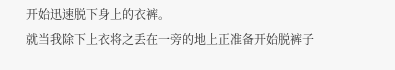开始迅速脱下身上的衣裤。
就当我除下上衣将之丢在一旁的地上正准备开始脱裤子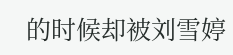的时候却被刘雪婷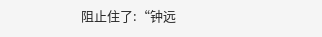阻止住了:“钟远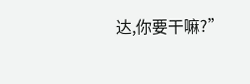达,你要干嘛?”